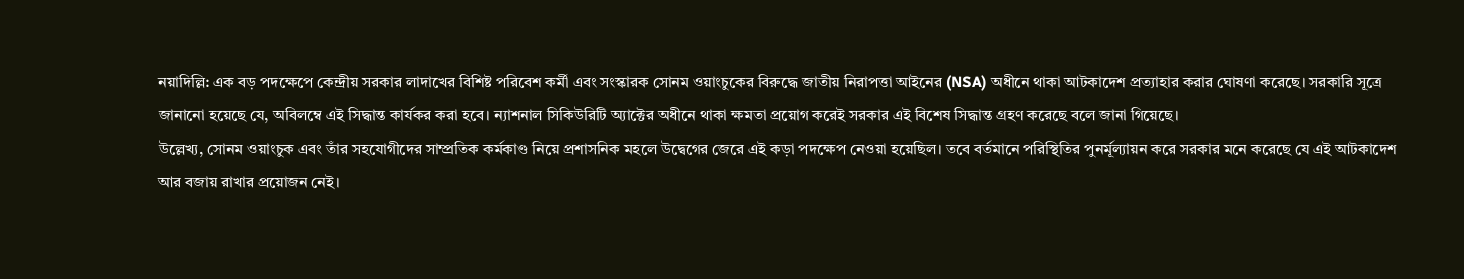নয়াদিল্লি: এক বড় পদক্ষেপে কেন্দ্রীয় সরকার লাদাখের বিশিষ্ট পরিবেশ কর্মী এবং সংস্কারক সোনম ওয়াংচুকের বিরুদ্ধে জাতীয় নিরাপত্তা আইনের (NSA) অধীনে থাকা আটকাদেশ প্রত্যাহার করার ঘোষণা করেছে। সরকারি সূত্রে জানানো হয়েছে যে, অবিলম্বে এই সিদ্ধান্ত কার্যকর করা হবে। ন্যাশনাল সিকিউরিটি অ্যাক্টের অধীনে থাকা ক্ষমতা প্রয়োগ করেই সরকার এই বিশেষ সিদ্ধান্ত গ্রহণ করেছে বলে জানা গিয়েছে।
উল্লেখ্য, সোনম ওয়াংচুক এবং তাঁর সহযোগীদের সাম্প্রতিক কর্মকাণ্ড নিয়ে প্রশাসনিক মহলে উদ্বেগের জেরে এই কড়া পদক্ষেপ নেওয়া হয়েছিল। তবে বর্তমানে পরিস্থিতির পুনর্মূল্যায়ন করে সরকার মনে করেছে যে এই আটকাদেশ আর বজায় রাখার প্রয়োজন নেই।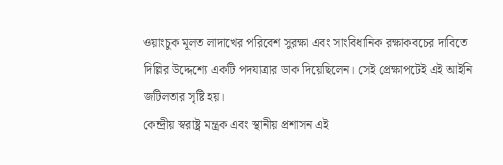ওয়াংচুক মূলত লাদাখের পরিবেশ সুরক্ষা এবং সাংবিধানিক রক্ষাকবচের দাবিতে দিল্লির উদ্দেশ্যে একটি পদযাত্রার ডাক দিয়েছিলেন। সেই প্রেক্ষাপটেই এই আইনি জটিলতার সৃষ্টি হয়।
কেন্দ্রীয় স্বরাষ্ট্র মন্ত্রক এবং স্থানীয় প্রশাসন এই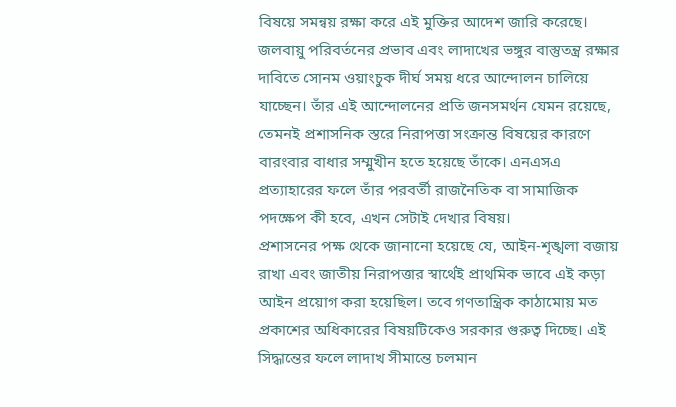বিষয়ে সমন্বয় রক্ষা করে এই মুক্তির আদেশ জারি করেছে। জলবায়ু পরিবর্তনের প্রভাব এবং লাদাখের ভঙ্গুর বাস্তুতন্ত্র রক্ষার দাবিতে সোনম ওয়াংচুক দীর্ঘ সময় ধরে আন্দোলন চালিয়ে যাচ্ছেন। তাঁর এই আন্দোলনের প্রতি জনসমর্থন যেমন রয়েছে, তেমনই প্রশাসনিক স্তরে নিরাপত্তা সংক্রান্ত বিষয়ের কারণে বারংবার বাধার সম্মুখীন হতে হয়েছে তাঁকে। এনএসএ প্রত্যাহারের ফলে তাঁর পরবর্তী রাজনৈতিক বা সামাজিক পদক্ষেপ কী হবে, এখন সেটাই দেখার বিষয়।
প্রশাসনের পক্ষ থেকে জানানো হয়েছে যে, আইন-শৃঙ্খলা বজায় রাখা এবং জাতীয় নিরাপত্তার স্বার্থেই প্রাথমিক ভাবে এই কড়া আইন প্রয়োগ করা হয়েছিল। তবে গণতান্ত্রিক কাঠামোয় মত প্রকাশের অধিকারের বিষয়টিকেও সরকার গুরুত্ব দিচ্ছে। এই সিদ্ধান্তের ফলে লাদাখ সীমান্তে চলমান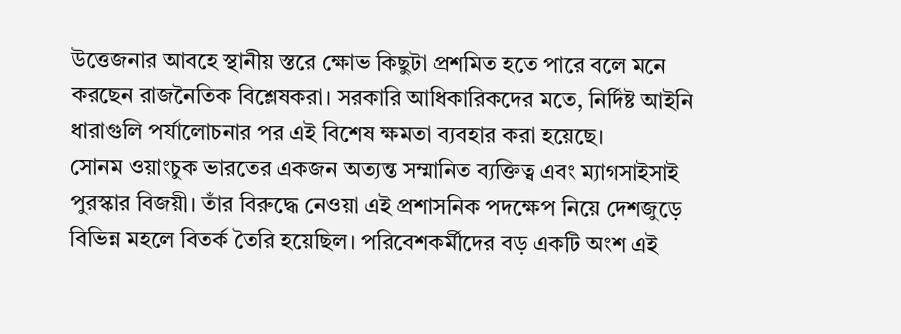উত্তেজনার আবহে স্থানীয় স্তরে ক্ষোভ কিছুটা প্রশমিত হতে পারে বলে মনে করছেন রাজনৈতিক বিশ্লেষকরা। সরকারি আধিকারিকদের মতে, নির্দিষ্ট আইনি ধারাগুলি পর্যালোচনার পর এই বিশেষ ক্ষমতা ব্যবহার করা হয়েছে।
সোনম ওয়াংচুক ভারতের একজন অত্যন্ত সম্মানিত ব্যক্তিত্ব এবং ম্যাগসাইসাই পুরস্কার বিজয়ী। তাঁর বিরুদ্ধে নেওয়া এই প্রশাসনিক পদক্ষেপ নিয়ে দেশজুড়ে বিভিন্ন মহলে বিতর্ক তৈরি হয়েছিল। পরিবেশকর্মীদের বড় একটি অংশ এই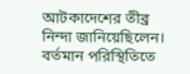আটকাদেশের তীব্র নিন্দা জানিয়েছিলেন। বর্তমান পরিস্থিতিতে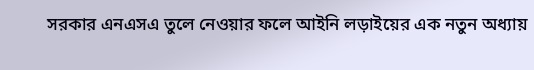সরকার এনএসএ তুলে নেওয়ার ফলে আইনি লড়াইয়ের এক নতুন অধ্যায়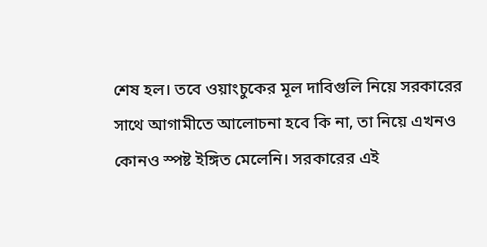শেষ হল। তবে ওয়াংচুকের মূল দাবিগুলি নিয়ে সরকারের সাথে আগামীতে আলোচনা হবে কি না, তা নিয়ে এখনও কোনও স্পষ্ট ইঙ্গিত মেলেনি। সরকারের এই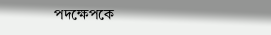পদক্ষেপকে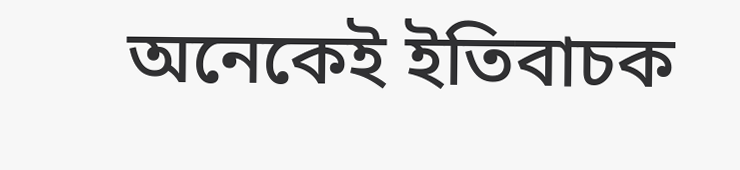অনেকেই ইতিবাচক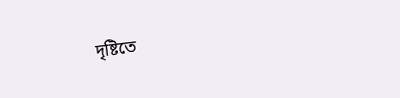দৃষ্টিতে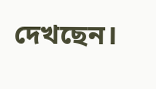দেখছেন।